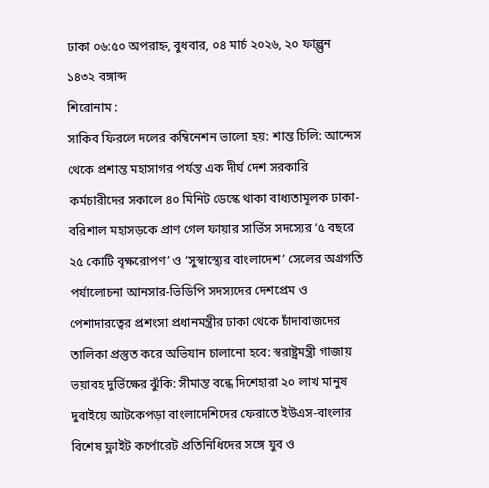ঢাকা ০৬:৫০ অপরাহ্ন, বুধবার, ০৪ মার্চ ২০২৬, ২০ ফাল্গুন ১৪৩২ বঙ্গাব্দ
শিরোনাম :
সাকিব ফিরলে দলের কম্বিনেশন ভালো হয়: শান্ত চিলি: আন্দেস থেকে প্রশান্ত মহাসাগর পর্যন্ত এক দীর্ঘ দেশ সরকারি কর্মচারীদের সকালে ৪০ মিনিট ডেস্কে থাকা বাধ্যতামূলক ঢাকা-বরিশাল মহাসড়কে প্রাণ গেল ফায়ার সার্ভিস সদস্যের ‘৫ বছরে ২৫ কোটি বৃক্ষরোপণ’ ও ‘সুস্বাস্থ্যের বাংলাদেশ’ সেলের অগ্রগতি পর্যালোচনা আনসার-ভিডিপি সদস্যদের দেশপ্রেম ও পেশাদারত্বের প্রশংসা প্রধানমন্ত্রীর ঢাকা থেকে চাঁদাবাজদের তালিকা প্রস্তুত করে অভিযান চালানো হবে: স্বরাষ্ট্রমন্ত্রী গাজায় ভয়াবহ দুর্ভিক্ষের ঝুঁকি: সীমান্ত বন্ধে দিশেহারা ২০ লাখ মানুষ দুবাইয়ে আটকেপড়া বাংলাদেশিদের ফেরাতে ইউএস-বাংলার বিশেষ ফ্লাইট কর্পোরেট প্রতিনিধিদের সঙ্গে যুব ও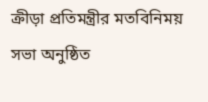ক্রীড়া প্রতিমন্ত্রীর মতবিনিময় সভা অনুষ্ঠিত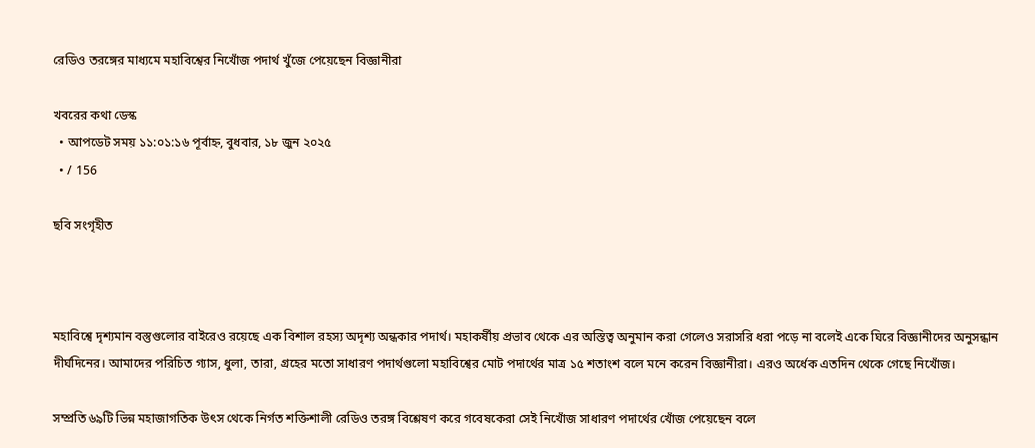রেডিও তরঙ্গের মাধ্যমে মহাবিশ্বের নিখোঁজ পদার্থ খুঁজে পেয়েছেন বিজ্ঞানীরা

খবরের কথা ডেস্ক
  • আপডেট সময় ১১:০১:১৬ পূর্বাহ্ন, বুধবার, ১৮ জুন ২০২৫
  • / 156

ছবি সংগৃহীত



মহাবিশ্বে দৃশ্যমান বস্তুগুলোর বাইরেও রয়েছে এক বিশাল রহস্য অদৃশ্য অন্ধকার পদার্থ। মহাকর্ষীয় প্রভাব থেকে এর অস্তিত্ব অনুমান করা গেলেও সরাসরি ধরা পড়ে না বলেই একে ঘিরে বিজ্ঞানীদের অনুসন্ধান দীর্ঘদিনের। আমাদের পরিচিত গ্যাস, ধুলা, তারা, গ্রহের মতো সাধারণ পদার্থগুলো মহাবিশ্বের মোট পদার্থের মাত্র ১৫ শতাংশ বলে মনে করেন বিজ্ঞানীরা। এরও অর্ধেক এতদিন থেকে গেছে নিখোঁজ।

সম্প্রতি ৬৯টি ভিন্ন মহাজাগতিক উৎস থেকে নির্গত শক্তিশালী রেডিও তরঙ্গ বিশ্লেষণ করে গবেষকেরা সেই নিখোঁজ সাধারণ পদার্থের খোঁজ পেয়েছেন বলে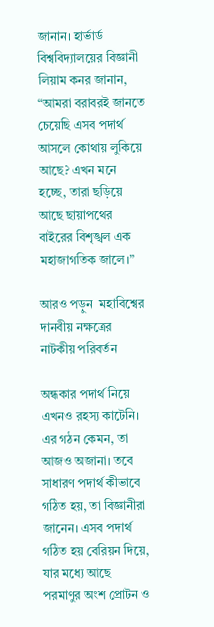জানান। হার্ভার্ড বিশ্ববিদ্যালয়ের বিজ্ঞানী লিয়াম কনর জানান, “আমরা বরাবরই জানতে চেয়েছি এসব পদার্থ আসলে কোথায় লুকিয়ে আছে? এখন মনে হচ্ছে, তারা ছড়িয়ে আছে ছায়াপথের বাইরের বিশৃঙ্খল এক মহাজাগতিক জালে।”

আরও পড়ুন  মহাবিশ্বের দানবীয় নক্ষত্রের নাটকীয় পরিবর্তন

অন্ধকার পদার্থ নিয়ে এখনও রহস্য কাটেনি। এর গঠন কেমন, তা আজও অজানা। তবে সাধারণ পদার্থ কীভাবে গঠিত হয়, তা বিজ্ঞানীরা জানেন। এসব পদার্থ গঠিত হয় বেরিয়ন দিয়ে, যার মধ্যে আছে পরমাণুর অংশ প্রোটন ও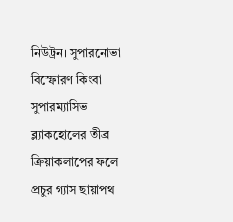নিউট্রন। সুপারনোভা বিস্ফোরণ কিংবা সুপারম্যাসিভ ব্ল্যাকহোলের তীব্র ক্রিয়াকলাপের ফলে প্রচুর গ্যাস ছায়াপথ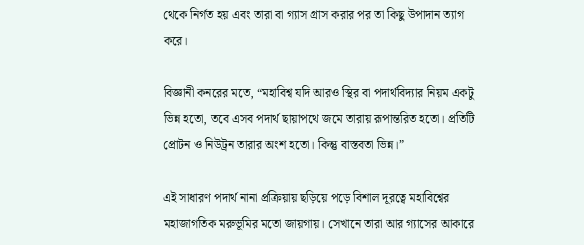থেকে নির্গত হয় এবং তারা বা গ্যাস গ্রাস করার পর তা কিছু উপাদান ত্যাগ করে।

বিজ্ঞানী কনরের মতে, “মহাবিশ্ব যদি আরও স্থির বা পদার্থবিদ্যার নিয়ম একটু ভিন্ন হতো, তবে এসব পদার্থ ছায়াপথে জমে তারায় রূপান্তরিত হতো। প্রতিটি প্রোটন ও নিউট্রন তারার অংশ হতো। কিন্তু বাস্তবতা ভিন্ন।”

এই সাধারণ পদার্থ নানা প্রক্রিয়ায় ছড়িয়ে পড়ে বিশাল দূরত্বে মহাবিশ্বের মহাজাগতিক মরুভূমির মতো জায়গায়। সেখানে তারা আর গ্যাসের আকারে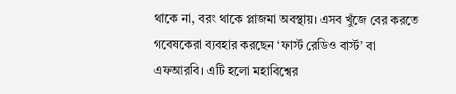থাকে না, বরং থাকে প্লাজমা অবস্থায়। এসব খুঁজে বের করতে গবেষকেরা ব্যবহার করছেন ‘ফার্স্ট রেডিও বার্স্ট’ বা এফআরবি। এটি হলো মহাবিশ্বের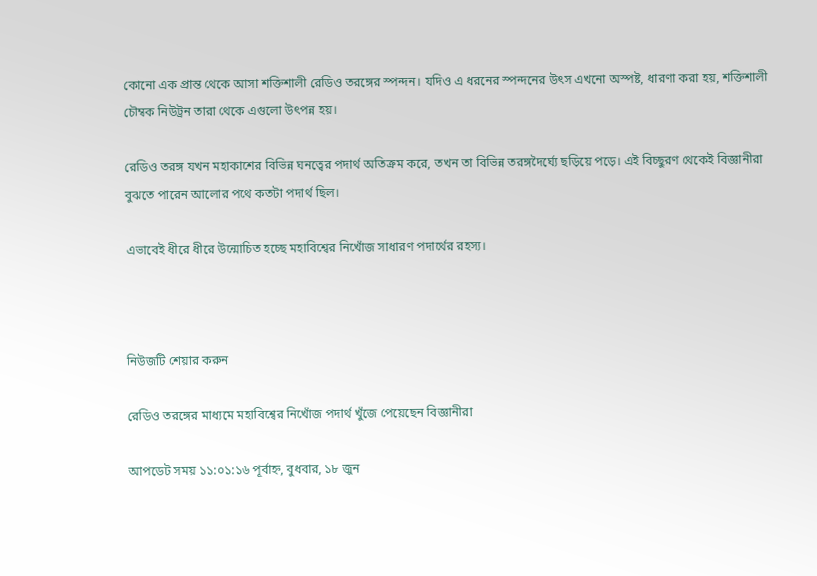কোনো এক প্রান্ত থেকে আসা শক্তিশালী রেডিও তরঙ্গের স্পন্দন। যদিও এ ধরনের স্পন্দনের উৎস এখনো অস্পষ্ট, ধারণা করা হয়, শক্তিশালী চৌম্বক নিউট্রন তারা থেকে এগুলো উৎপন্ন হয়।

রেডিও তরঙ্গ যখন মহাকাশের বিভিন্ন ঘনত্বের পদার্থ অতিক্রম করে, তখন তা বিভিন্ন তরঙ্গদৈর্ঘ্যে ছড়িয়ে পড়ে। এই বিচ্ছুরণ থেকেই বিজ্ঞানীরা বুঝতে পারেন আলোর পথে কতটা পদার্থ ছিল।

এভাবেই ধীরে ধীরে উন্মোচিত হচ্ছে মহাবিশ্বের নিখোঁজ সাধারণ পদার্থের রহস্য।



নিউজটি শেয়ার করুন

রেডিও তরঙ্গের মাধ্যমে মহাবিশ্বের নিখোঁজ পদার্থ খুঁজে পেয়েছেন বিজ্ঞানীরা

আপডেট সময় ১১:০১:১৬ পূর্বাহ্ন, বুধবার, ১৮ জুন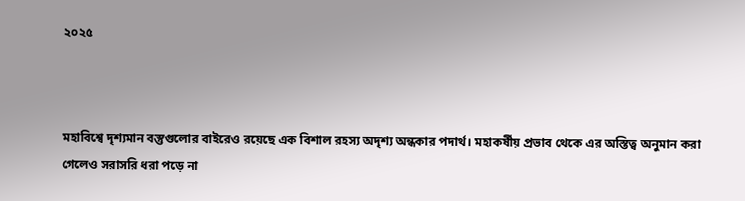২০২৫



মহাবিশ্বে দৃশ্যমান বস্তুগুলোর বাইরেও রয়েছে এক বিশাল রহস্য অদৃশ্য অন্ধকার পদার্থ। মহাকর্ষীয় প্রভাব থেকে এর অস্তিত্ব অনুমান করা গেলেও সরাসরি ধরা পড়ে না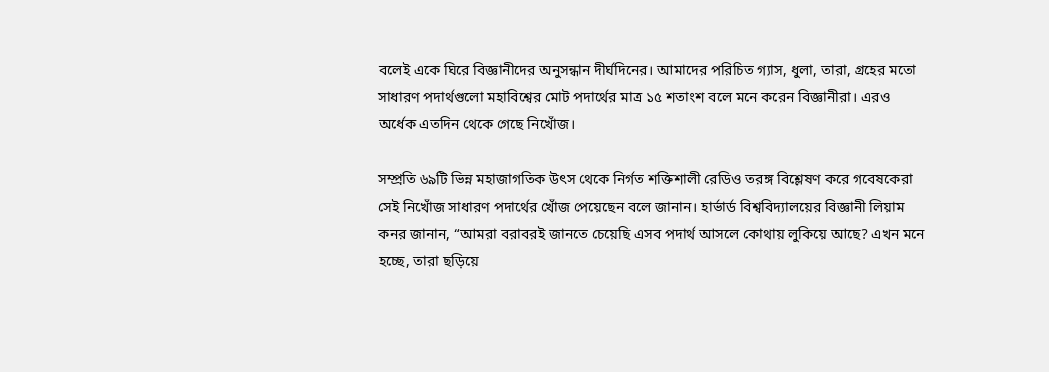বলেই একে ঘিরে বিজ্ঞানীদের অনুসন্ধান দীর্ঘদিনের। আমাদের পরিচিত গ্যাস, ধুলা, তারা, গ্রহের মতো সাধারণ পদার্থগুলো মহাবিশ্বের মোট পদার্থের মাত্র ১৫ শতাংশ বলে মনে করেন বিজ্ঞানীরা। এরও অর্ধেক এতদিন থেকে গেছে নিখোঁজ।

সম্প্রতি ৬৯টি ভিন্ন মহাজাগতিক উৎস থেকে নির্গত শক্তিশালী রেডিও তরঙ্গ বিশ্লেষণ করে গবেষকেরা সেই নিখোঁজ সাধারণ পদার্থের খোঁজ পেয়েছেন বলে জানান। হার্ভার্ড বিশ্ববিদ্যালয়ের বিজ্ঞানী লিয়াম কনর জানান, “আমরা বরাবরই জানতে চেয়েছি এসব পদার্থ আসলে কোথায় লুকিয়ে আছে? এখন মনে হচ্ছে, তারা ছড়িয়ে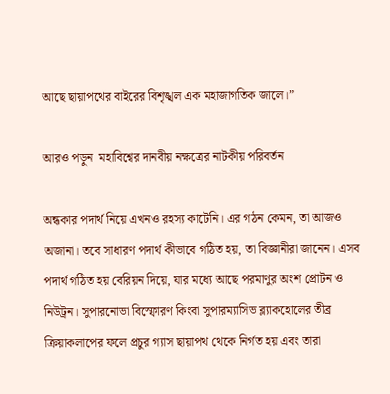আছে ছায়াপথের বাইরের বিশৃঙ্খল এক মহাজাগতিক জালে।”

আরও পড়ুন  মহাবিশ্বের দানবীয় নক্ষত্রের নাটকীয় পরিবর্তন

অন্ধকার পদার্থ নিয়ে এখনও রহস্য কাটেনি। এর গঠন কেমন, তা আজও অজানা। তবে সাধারণ পদার্থ কীভাবে গঠিত হয়, তা বিজ্ঞানীরা জানেন। এসব পদার্থ গঠিত হয় বেরিয়ন দিয়ে, যার মধ্যে আছে পরমাণুর অংশ প্রোটন ও নিউট্রন। সুপারনোভা বিস্ফোরণ কিংবা সুপারম্যাসিভ ব্ল্যাকহোলের তীব্র ক্রিয়াকলাপের ফলে প্রচুর গ্যাস ছায়াপথ থেকে নির্গত হয় এবং তারা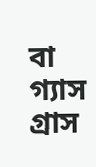বা গ্যাস গ্রাস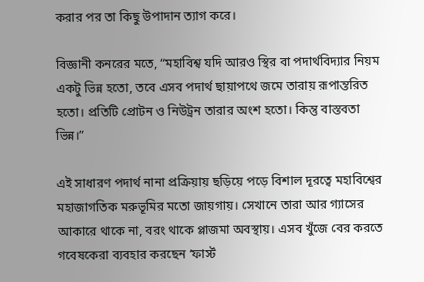করার পর তা কিছু উপাদান ত্যাগ করে।

বিজ্ঞানী কনরের মতে, “মহাবিশ্ব যদি আরও স্থির বা পদার্থবিদ্যার নিয়ম একটু ভিন্ন হতো, তবে এসব পদার্থ ছায়াপথে জমে তারায় রূপান্তরিত হতো। প্রতিটি প্রোটন ও নিউট্রন তারার অংশ হতো। কিন্তু বাস্তবতা ভিন্ন।”

এই সাধারণ পদার্থ নানা প্রক্রিয়ায় ছড়িয়ে পড়ে বিশাল দূরত্বে মহাবিশ্বের মহাজাগতিক মরুভূমির মতো জায়গায়। সেখানে তারা আর গ্যাসের আকারে থাকে না, বরং থাকে প্লাজমা অবস্থায়। এসব খুঁজে বের করতে গবেষকেরা ব্যবহার করছেন ‘ফার্স্ট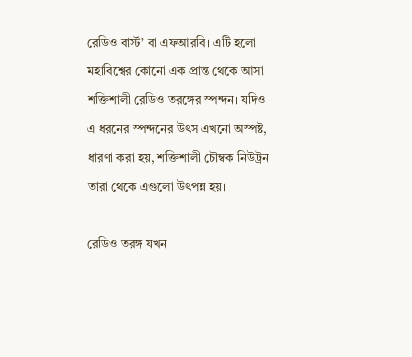রেডিও বার্স্ট’ বা এফআরবি। এটি হলো মহাবিশ্বের কোনো এক প্রান্ত থেকে আসা শক্তিশালী রেডিও তরঙ্গের স্পন্দন। যদিও এ ধরনের স্পন্দনের উৎস এখনো অস্পষ্ট, ধারণা করা হয়, শক্তিশালী চৌম্বক নিউট্রন তারা থেকে এগুলো উৎপন্ন হয়।

রেডিও তরঙ্গ যখন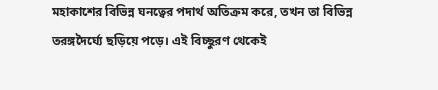মহাকাশের বিভিন্ন ঘনত্বের পদার্থ অতিক্রম করে, তখন তা বিভিন্ন তরঙ্গদৈর্ঘ্যে ছড়িয়ে পড়ে। এই বিচ্ছুরণ থেকেই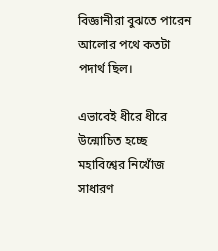বিজ্ঞানীরা বুঝতে পারেন আলোর পথে কতটা পদার্থ ছিল।

এভাবেই ধীরে ধীরে উন্মোচিত হচ্ছে মহাবিশ্বের নিখোঁজ সাধারণ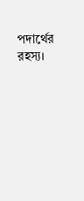পদার্থের রহস্য।